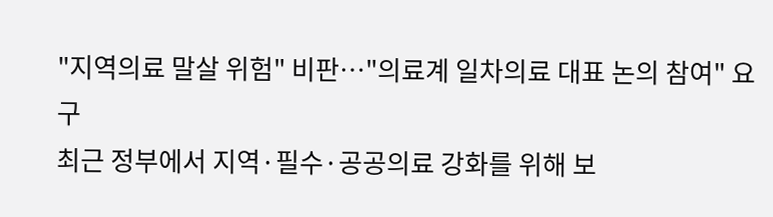"지역의료 말살 위험" 비판…"의료계 일차의료 대표 논의 참여" 요구
최근 정부에서 지역·필수·공공의료 강화를 위해 보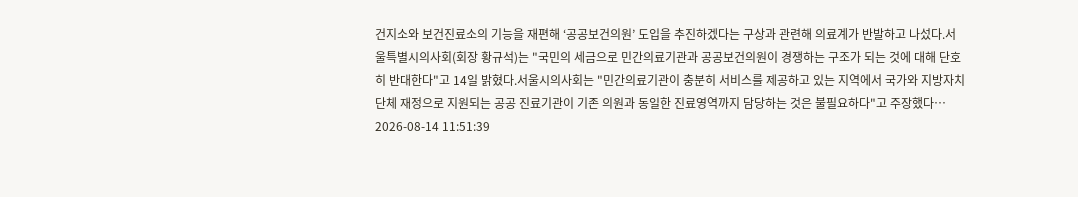건지소와 보건진료소의 기능을 재편해 ‘공공보건의원’ 도입을 추진하겠다는 구상과 관련해 의료계가 반발하고 나섰다.서울특별시의사회(회장 황규석)는 "국민의 세금으로 민간의료기관과 공공보건의원이 경쟁하는 구조가 되는 것에 대해 단호히 반대한다"고 14일 밝혔다.서울시의사회는 "민간의료기관이 충분히 서비스를 제공하고 있는 지역에서 국가와 지방자치단체 재정으로 지원되는 공공 진료기관이 기존 의원과 동일한 진료영역까지 담당하는 것은 불필요하다"고 주장했다…
2026-08-14 11:51:39